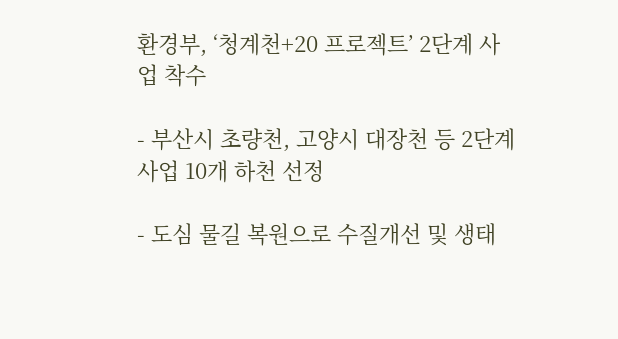환경부, ‘청계천+20 프로젝트’ 2단계 사업 착수

- 부산시 초량천, 고양시 대장천 등 2단계사업 10개 하천 선정

- 도심 물길 복원으로 수질개선 및 생태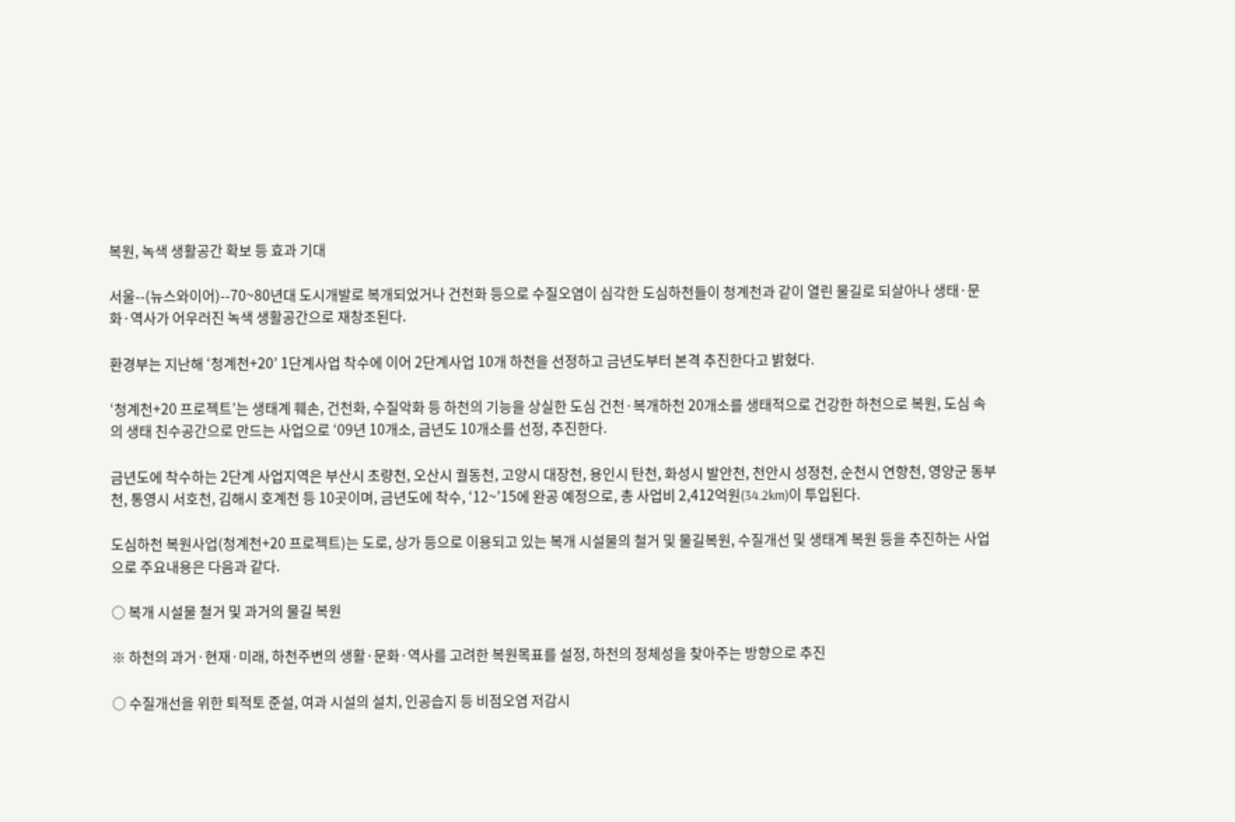복원, 녹색 생활공간 확보 등 효과 기대

서울--(뉴스와이어)--70~80년대 도시개발로 복개되었거나 건천화 등으로 수질오염이 심각한 도심하천들이 청계천과 같이 열린 물길로 되살아나 생태·문화·역사가 어우러진 녹색 생활공간으로 재창조된다.

환경부는 지난해 ‘청계천+20’ 1단계사업 착수에 이어 2단계사업 10개 하천을 선정하고 금년도부터 본격 추진한다고 밝혔다.

‘청계천+20 프로젝트’는 생태계 훼손, 건천화, 수질악화 등 하천의 기능을 상실한 도심 건천·복개하천 20개소를 생태적으로 건강한 하천으로 복원, 도심 속의 생태 친수공간으로 만드는 사업으로 ‘09년 10개소, 금년도 10개소를 선정, 추진한다.

금년도에 착수하는 2단계 사업지역은 부산시 초량천, 오산시 궐동천, 고양시 대장천, 용인시 탄천, 화성시 발안천, 천안시 성정천, 순천시 연향천, 영양군 동부천, 통영시 서호천, 김해시 호계천 등 10곳이며, 금년도에 착수, ‘12~’15에 완공 예정으로, 총 사업비 2,412억원(34.2km)이 투입된다.

도심하천 복원사업(청계천+20 프로젝트)는 도로, 상가 등으로 이용되고 있는 복개 시설물의 철거 및 물길복원, 수질개선 및 생태계 복원 등을 추진하는 사업으로 주요내용은 다음과 같다.

○ 복개 시설물 철거 및 과거의 물길 복원

※ 하천의 과거·현재·미래, 하천주변의 생활·문화·역사를 고려한 복원목표를 설정, 하천의 정체성을 찾아주는 방향으로 추진

○ 수질개선을 위한 퇴적토 준설, 여과 시설의 설치, 인공습지 등 비점오염 저감시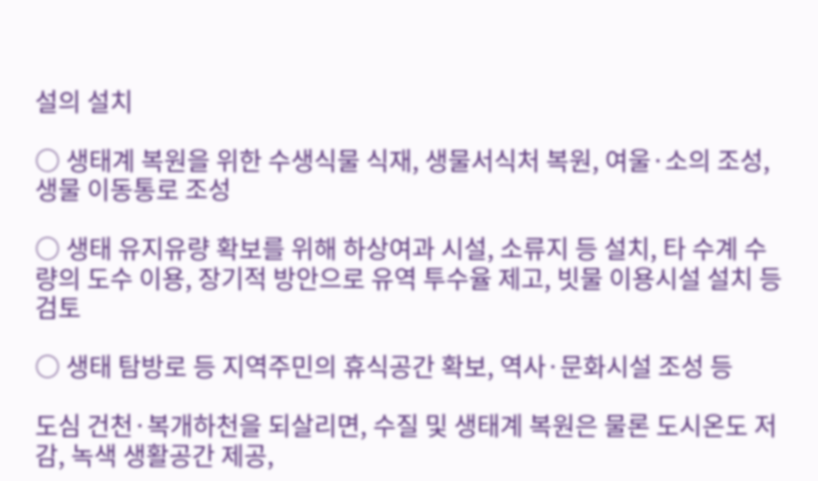설의 설치

○ 생태계 복원을 위한 수생식물 식재, 생물서식처 복원, 여울·소의 조성, 생물 이동통로 조성

○ 생태 유지유량 확보를 위해 하상여과 시설, 소류지 등 설치, 타 수계 수량의 도수 이용, 장기적 방안으로 유역 투수율 제고, 빗물 이용시설 설치 등 검토

○ 생태 탐방로 등 지역주민의 휴식공간 확보, 역사·문화시설 조성 등

도심 건천·복개하천을 되살리면, 수질 및 생태계 복원은 물론 도시온도 저감, 녹색 생활공간 제공,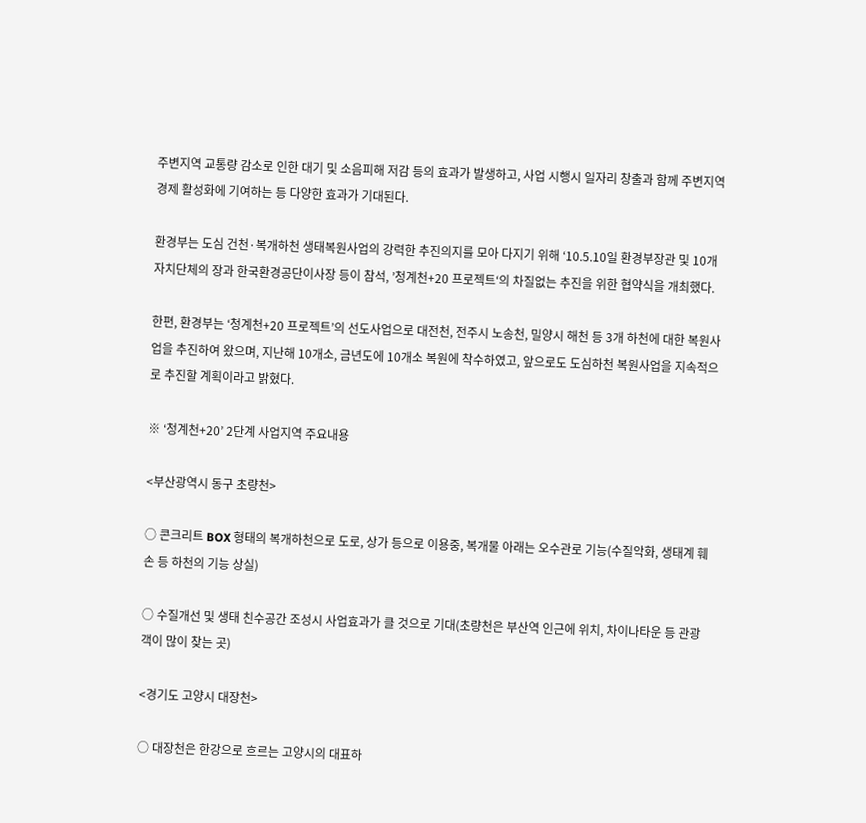주변지역 교통량 감소로 인한 대기 및 소음피해 저감 등의 효과가 발생하고, 사업 시행시 일자리 창출과 함께 주변지역 경제 활성화에 기여하는 등 다양한 효과가 기대된다.

환경부는 도심 건천·복개하천 생태복원사업의 강력한 추진의지를 모아 다지기 위해 ‘10.5.10일 환경부장관 및 10개 자치단체의 장과 한국환경공단이사장 등이 참석, ’청계천+20 프로젝트‘의 차질없는 추진을 위한 협약식을 개최했다.

한편, 환경부는 ‘청계천+20 프로젝트’의 선도사업으로 대전천, 전주시 노송천, 밀양시 해천 등 3개 하천에 대한 복원사업을 추진하여 왔으며, 지난해 10개소, 금년도에 10개소 복원에 착수하였고, 앞으로도 도심하천 복원사업을 지속적으로 추진할 계획이라고 밝혔다.

※ ‘청계천+20’ 2단계 사업지역 주요내용

<부산광역시 동구 초량천>

○ 콘크리트 BOX 형태의 복개하천으로 도로, 상가 등으로 이용중, 복개물 아래는 오수관로 기능(수질악화, 생태계 훼손 등 하천의 기능 상실)

○ 수질개선 및 생태 친수공간 조성시 사업효과가 클 것으로 기대(초량천은 부산역 인근에 위치, 차이나타운 등 관광객이 많이 찾는 곳)

<경기도 고양시 대장천>

○ 대장천은 한강으로 흐르는 고양시의 대표하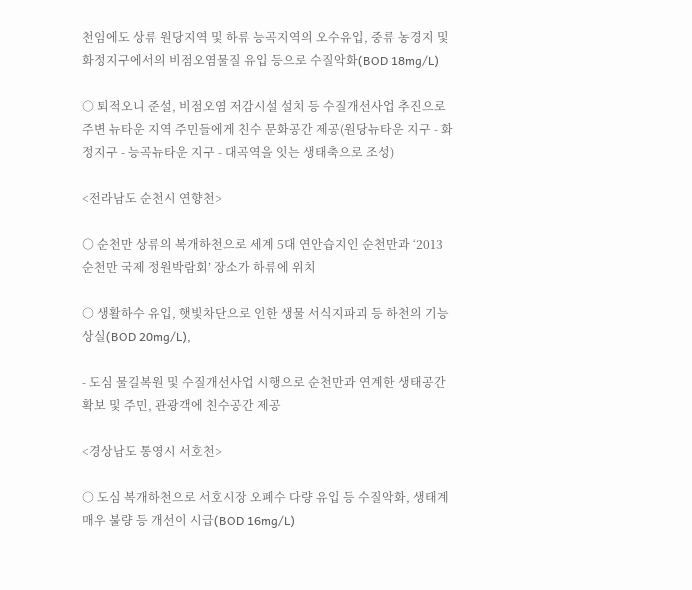천임에도 상류 원당지역 및 하류 능곡지역의 오수유입, 중류 농경지 및 화정지구에서의 비점오염물질 유입 등으로 수질악화(BOD 18mg/L)

○ 퇴적오니 준설, 비점오염 저감시설 설치 등 수질개선사업 추진으로 주변 뉴타운 지역 주민들에게 친수 문화공간 제공(원당뉴타운 지구 - 화정지구 - 능곡뉴타운 지구 - 대곡역을 잇는 생태축으로 조성)

<전라남도 순천시 연향천>

○ 순천만 상류의 복개하천으로 세계 5대 연안습지인 순천만과 ‘2013 순천만 국제 정원박람회’ 장소가 하류에 위치

○ 생활하수 유입, 햇빛차단으로 인한 생물 서식지파괴 등 하천의 기능 상실(BOD 20mg/L),

- 도심 물길복원 및 수질개선사업 시행으로 순천만과 연계한 생태공간 확보 및 주민, 관광객에 친수공간 제공

<경상남도 통영시 서호천>

○ 도심 복개하천으로 서호시장 오폐수 다량 유입 등 수질악화, 생태계 매우 불량 등 개선이 시급(BOD 16mg/L)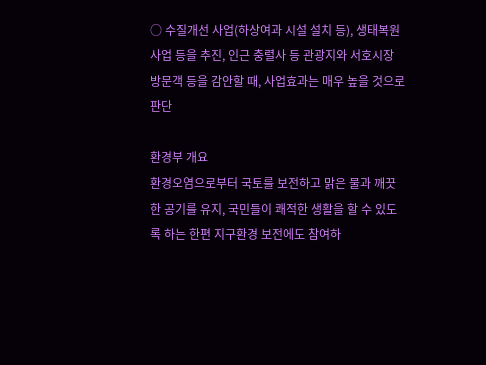○ 수질개선 사업(하상여과 시설 설치 등), 생태복원 사업 등을 추진, 인근 충렬사 등 관광지와 서호시장 방문객 등을 감안할 때, 사업효과는 매우 높을 것으로 판단

환경부 개요
환경오염으로부터 국토를 보전하고 맑은 물과 깨끗한 공기를 유지, 국민들이 쾌적한 생활을 할 수 있도록 하는 한편 지구환경 보전에도 참여하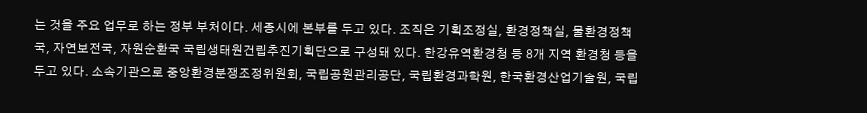는 것을 주요 업무로 하는 정부 부처이다. 세종시에 본부를 두고 있다. 조직은 기획조정실, 환경정책실, 물환경정책국, 자연보전국, 자원순환국 국립생태원건립추진기획단으로 구성돼 있다. 한강유역환경청 등 8개 지역 환경청 등을 두고 있다. 소속기관으로 중앙환경분쟁조정위원회, 국립공원관리공단, 국립환경과학원, 한국환경산업기술원, 국립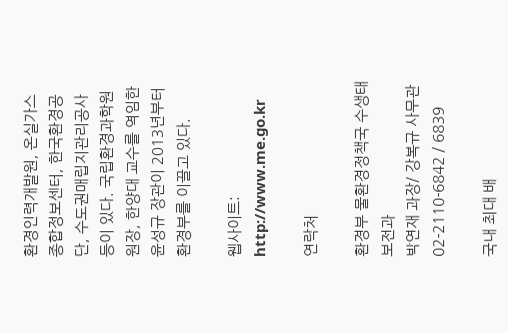환경인력개발원, 온실가스종합정보센터, 한국환경공단, 수도권매립지관리공사 등이 있다. 국립환경과학원 원장, 한양대 교수를 역임한 윤성규 장관이 2013년부터 환경부를 이끌고 있다.

웹사이트: http://www.me.go.kr

연락처

환경부 물환경정책국 수생태보전과
박연재 과장/ 강복규 사무관
02-2110-6842 / 6839

국내 최대 배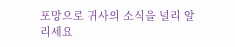포망으로 귀사의 소식을 널리 알리세요